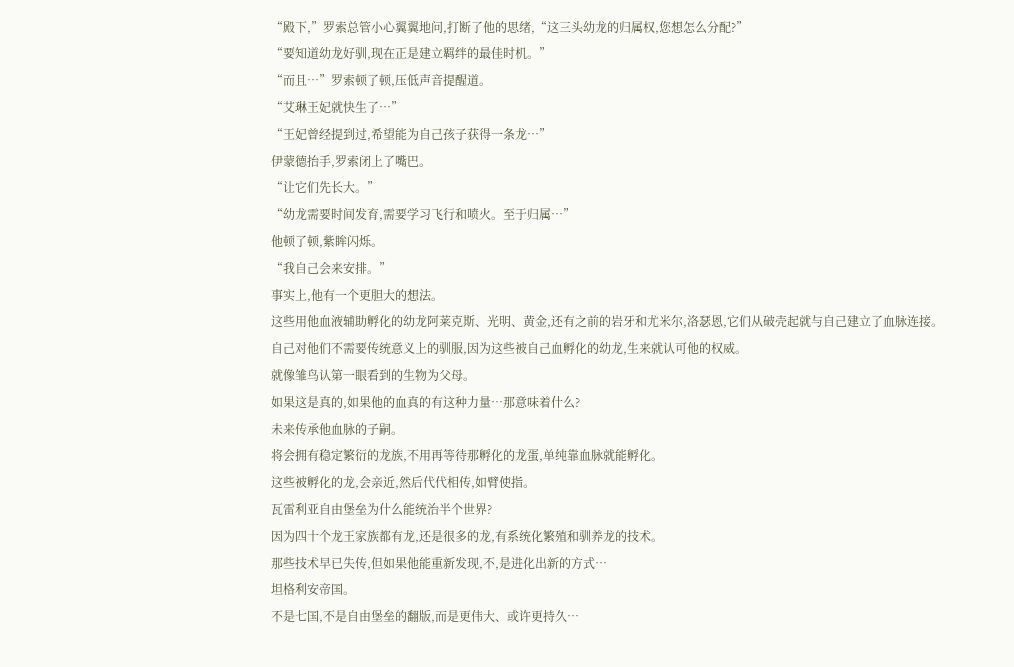“殿下,”罗索总管小心翼翼地问,打断了他的思绪,“这三头幼龙的归属权,您想怎么分配?”
“要知道幼龙好驯,现在正是建立羁绊的最佳时机。”
“而且…”罗索顿了顿,压低声音提醒道。
“艾琳王妃就快生了…”
“王妃曾经提到过,希望能为自己孩子获得一条龙…”
伊蒙德抬手,罗索闭上了嘴巴。
“让它们先长大。”
“幼龙需要时间发育,需要学习飞行和喷火。至于归属…”
他顿了顿,紫眸闪烁。
“我自己会来安排。”
事实上,他有一个更胆大的想法。
这些用他血液辅助孵化的幼龙阿莱克斯、光明、黄金,还有之前的岩牙和尤米尔,洛瑟恩,它们从破壳起就与自己建立了血脉连接。
自己对他们不需要传统意义上的驯服,因为这些被自己血孵化的幼龙,生来就认可他的权威。
就像雏鸟认第一眼看到的生物为父母。
如果这是真的,如果他的血真的有这种力量…那意味着什么?
未来传承他血脉的子嗣。
将会拥有稳定繁衍的龙族,不用再等待那孵化的龙蛋,单纯靠血脉就能孵化。
这些被孵化的龙,会亲近,然后代代相传,如臂使指。
瓦雷利亚自由堡垒为什么能统治半个世界?
因为四十个龙王家族都有龙,还是很多的龙,有系统化繁殖和驯养龙的技术。
那些技术早已失传,但如果他能重新发现,不,是进化出新的方式…
坦格利安帝国。
不是七国,不是自由堡垒的翻版,而是更伟大、或许更持久…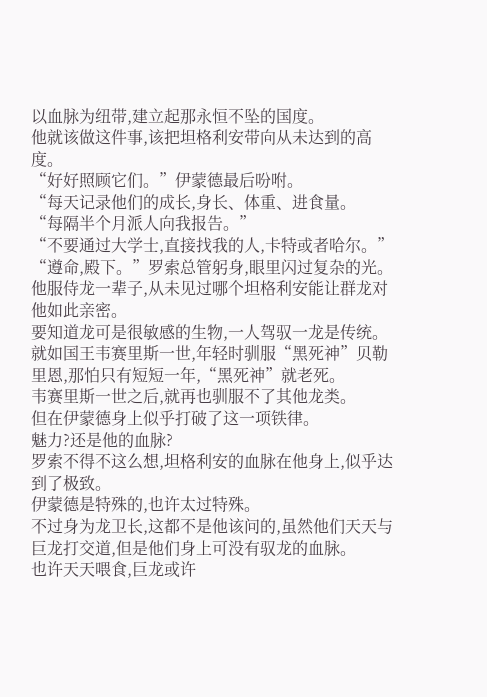以血脉为纽带,建立起那永恒不坠的国度。
他就该做这件事,该把坦格利安带向从未达到的高度。
“好好照顾它们。”伊蒙德最后吩咐。
“每天记录他们的成长,身长、体重、进食量。
“每隔半个月派人向我报告。”
“不要通过大学士,直接找我的人,卡特或者哈尔。”
“遵命,殿下。”罗索总管躬身,眼里闪过复杂的光。
他服侍龙一辈子,从未见过哪个坦格利安能让群龙对他如此亲密。
要知道龙可是很敏感的生物,一人驾驭一龙是传统。
就如国王韦赛里斯一世,年轻时驯服“黑死神”贝勒里恩,那怕只有短短一年,“黑死神”就老死。
韦赛里斯一世之后,就再也驯服不了其他龙类。
但在伊蒙德身上似乎打破了这一项铁律。
魅力?还是他的血脉?
罗索不得不这么想,坦格利安的血脉在他身上,似乎达到了极致。
伊蒙德是特殊的,也许太过特殊。
不过身为龙卫长,这都不是他该问的,虽然他们天天与巨龙打交道,但是他们身上可没有驭龙的血脉。
也许天天喂食,巨龙或许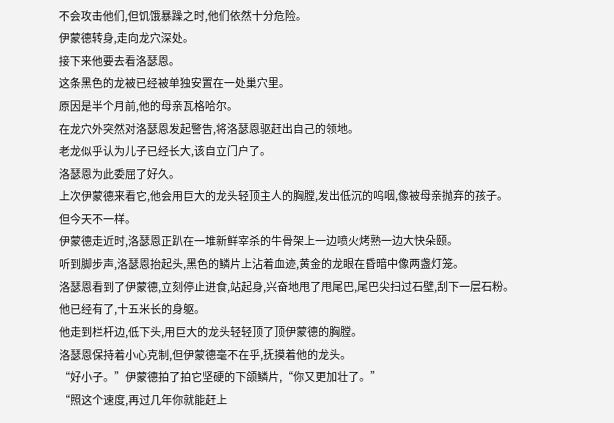不会攻击他们,但饥饿暴躁之时,他们依然十分危险。
伊蒙德转身,走向龙穴深处。
接下来他要去看洛瑟恩。
这条黑色的龙被已经被单独安置在一处巢穴里。
原因是半个月前,他的母亲瓦格哈尔。
在龙穴外突然对洛瑟恩发起警告,将洛瑟恩驱赶出自己的领地。
老龙似乎认为儿子已经长大,该自立门户了。
洛瑟恩为此委屈了好久。
上次伊蒙德来看它,他会用巨大的龙头轻顶主人的胸膛,发出低沉的呜咽,像被母亲抛弃的孩子。
但今天不一样。
伊蒙德走近时,洛瑟恩正趴在一堆新鲜宰杀的牛骨架上一边喷火烤熟一边大快朵颐。
听到脚步声,洛瑟恩抬起头,黑色的鳞片上沾着血迹,黄金的龙眼在昏暗中像两盏灯笼。
洛瑟恩看到了伊蒙德,立刻停止进食,站起身,兴奋地甩了甩尾巴,尾巴尖扫过石壁,刮下一层石粉。
他已经有了,十五米长的身躯。
他走到栏杆边,低下头,用巨大的龙头轻轻顶了顶伊蒙德的胸膛。
洛瑟恩保持着小心克制,但伊蒙德毫不在乎,抚摸着他的龙头。
“好小子。”伊蒙德拍了拍它坚硬的下颌鳞片,“你又更加壮了。”
“照这个速度,再过几年你就能赶上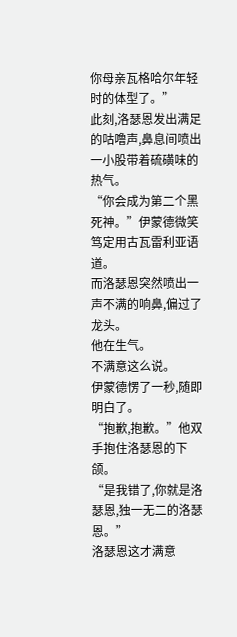你母亲瓦格哈尔年轻时的体型了。”
此刻,洛瑟恩发出满足的咕噜声,鼻息间喷出一小股带着硫磺味的热气。
“你会成为第二个黑死神。”伊蒙德微笑笃定用古瓦雷利亚语道。
而洛瑟恩突然喷出一声不满的响鼻,偏过了龙头。
他在生气。
不满意这么说。
伊蒙德愣了一秒,随即明白了。
“抱歉,抱歉。”他双手抱住洛瑟恩的下颌。
“是我错了,你就是洛瑟恩,独一无二的洛瑟恩。”
洛瑟恩这才满意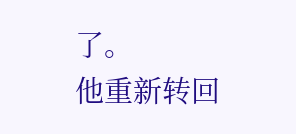了。
他重新转回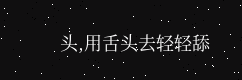头,用舌头去轻轻舔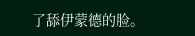了舔伊蒙德的脸。